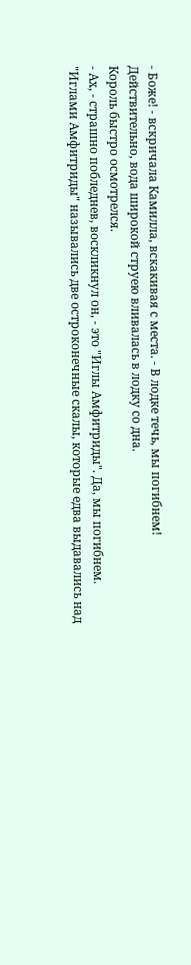- Боже! - вскричала Камилла, вскакивая с места. - В лодке течь, мы погибнем!
Действительно, вода широкой струею вливалась в лодку со дна.
Король быстро осмотрелся.
- Ах, - страшно побледнев, воскликнул он, - это "Иглы Амфитриды". Да, мы погибнем.
"Иглами Амфитриды" назывались две остроконечные скалы, которые едва выдавались над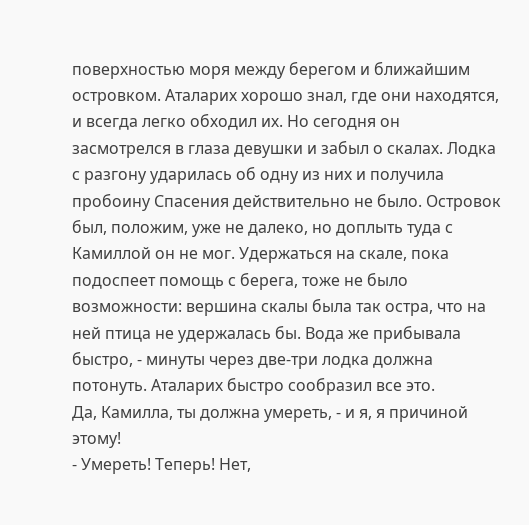поверхностью моря между берегом и ближайшим островком. Аталарих хорошо знал, где они находятся, и всегда легко обходил их. Но сегодня он засмотрелся в глаза девушки и забыл о скалах. Лодка с разгону ударилась об одну из них и получила пробоину Спасения действительно не было. Островок был, положим, уже не далеко, но доплыть туда с Камиллой он не мог. Удержаться на скале, пока подоспеет помощь с берега, тоже не было возможности: вершина скалы была так остра, что на ней птица не удержалась бы. Вода же прибывала быстро, - минуты через две-три лодка должна потонуть. Аталарих быстро сообразил все это.
Да, Камилла, ты должна умереть, - и я, я причиной этому!
- Умереть! Теперь! Нет,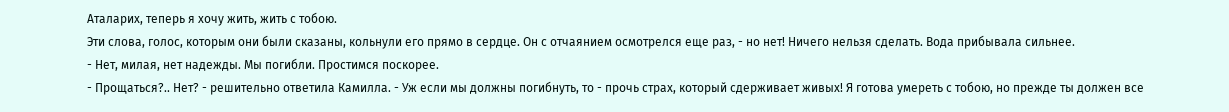Аталарих, теперь я хочу жить, жить с тобою.
Эти слова, голос, которым они были сказаны, кольнули его прямо в сердце. Он с отчаянием осмотрелся еще раз, - но нет! Ничего нельзя сделать. Вода прибывала сильнее.
- Нет, милая, нет надежды. Мы погибли. Простимся поскорее.
- Прощаться?.. Нет? - решительно ответила Камилла. - Уж если мы должны погибнуть, то - прочь страх, который сдерживает живых! Я готова умереть с тобою, но прежде ты должен все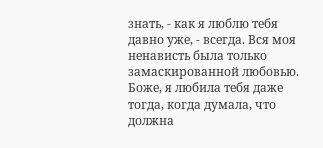знать, - как я люблю тебя давно уже, - всегда. Вся моя ненависть была только замаскированной любовью. Боже, я любила тебя даже тогда, когда думала, что должна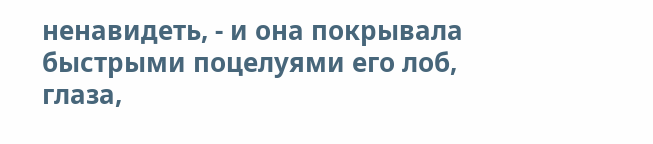ненавидеть, - и она покрывала быстрыми поцелуями его лоб, глаза,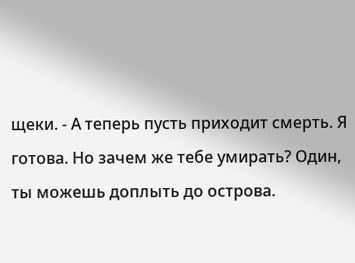щеки. - А теперь пусть приходит смерть. Я готова. Но зачем же тебе умирать? Один, ты можешь доплыть до острова.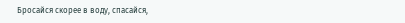Бросайся скорее в воду, спасайся,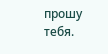прошу тебя.